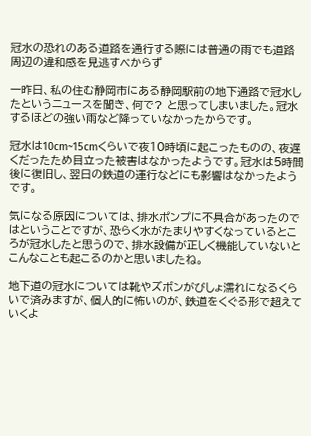冠水の恐れのある道路を通行する際には普通の雨でも道路周辺の違和感を見逃すべからず

一昨日、私の住む静岡市にある静岡駅前の地下通路で冠水したというニュースを聞き、何で? と思ってしまいました。冠水するほどの強い雨など降っていなかったからです。

冠水は10cm~15cmくらいで夜10時頃に起こったものの、夜遅くだったため目立った被害はなかったようです。冠水は5時間後に復旧し、翌日の鉄道の運行などにも影響はなかったようです。

気になる原因については、排水ポンプに不具合があったのではということですが、恐らく水がたまりやすくなっているところが冠水したと思うので、排水設備が正しく機能していないとこんなことも起こるのかと思いましたね。

地下道の冠水については靴やズボンがびしょ濡れになるくらいで済みますが、個人的に怖いのが、鉄道をくぐる形で超えていくよ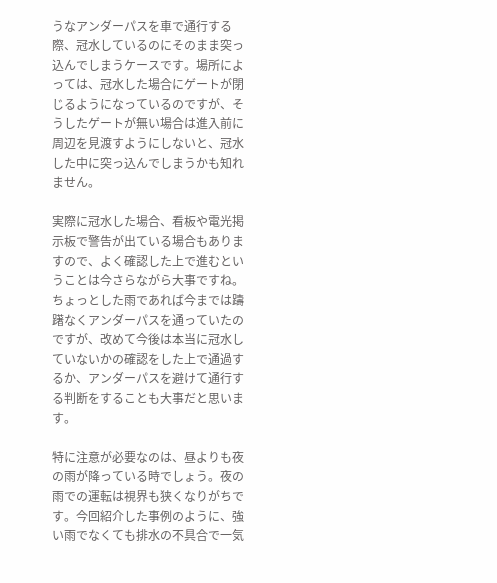うなアンダーパスを車で通行する際、冠水しているのにそのまま突っ込んでしまうケースです。場所によっては、冠水した場合にゲートが閉じるようになっているのですが、そうしたゲートが無い場合は進入前に周辺を見渡すようにしないと、冠水した中に突っ込んでしまうかも知れません。

実際に冠水した場合、看板や電光掲示板で警告が出ている場合もありますので、よく確認した上で進むということは今さらながら大事ですね。ちょっとした雨であれば今までは躊躇なくアンダーパスを通っていたのですが、改めて今後は本当に冠水していないかの確認をした上で通過するか、アンダーパスを避けて通行する判断をすることも大事だと思います。

特に注意が必要なのは、昼よりも夜の雨が降っている時でしょう。夜の雨での運転は視界も狭くなりがちです。今回紹介した事例のように、強い雨でなくても排水の不具合で一気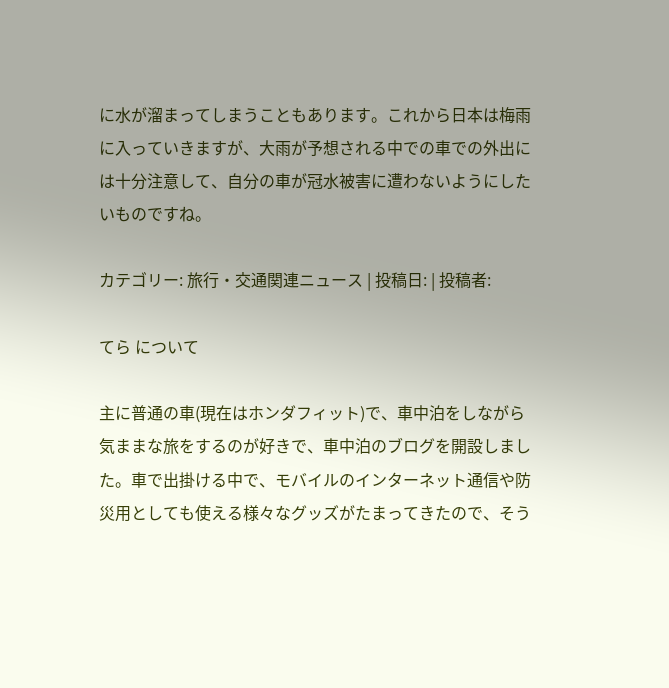に水が溜まってしまうこともあります。これから日本は梅雨に入っていきますが、大雨が予想される中での車での外出には十分注意して、自分の車が冠水被害に遭わないようにしたいものですね。

カテゴリー: 旅行・交通関連ニュース | 投稿日: | 投稿者:

てら について

主に普通の車(現在はホンダフィット)で、車中泊をしながら気ままな旅をするのが好きで、車中泊のブログを開設しました。車で出掛ける中で、モバイルのインターネット通信や防災用としても使える様々なグッズがたまってきたので、そう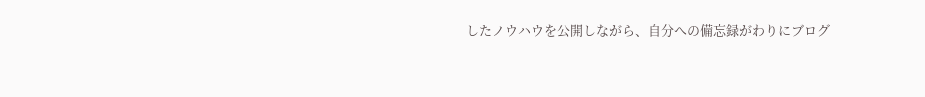したノウハウを公開しながら、自分への備忘録がわりにブログ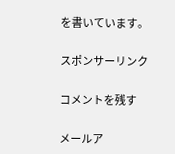を書いています。

スポンサーリンク

コメントを残す

メールア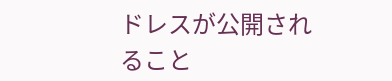ドレスが公開されること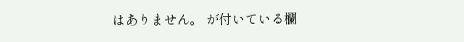はありません。 が付いている欄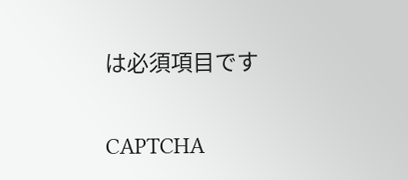は必須項目です

CAPTCHA